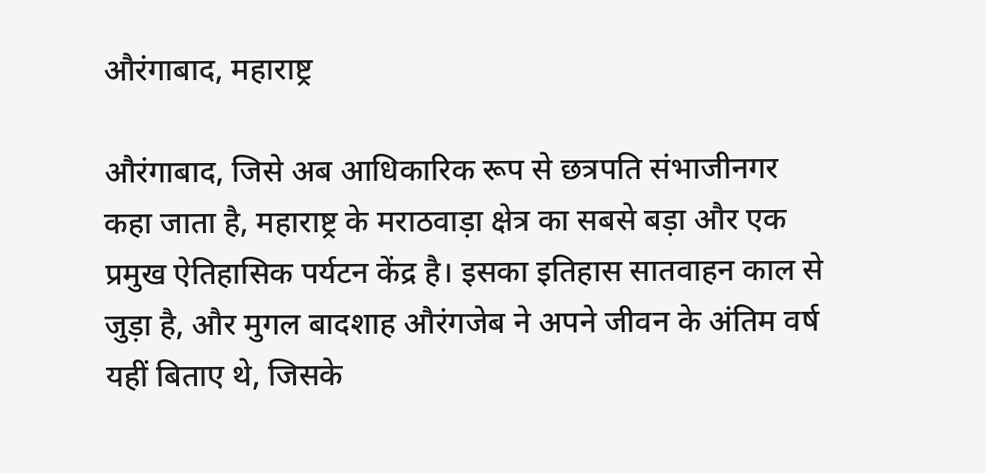औरंगाबाद, महाराष्ट्र

औरंगाबाद, जिसे अब आधिकारिक रूप से छत्रपति संभाजीनगर कहा जाता है, महाराष्ट्र के मराठवाड़ा क्षेत्र का सबसे बड़ा और एक प्रमुख ऐतिहासिक पर्यटन केंद्र है। इसका इतिहास सातवाहन काल से जुड़ा है, और मुगल बादशाह औरंगजेब ने अपने जीवन के अंतिम वर्ष यहीं बिताए थे, जिसके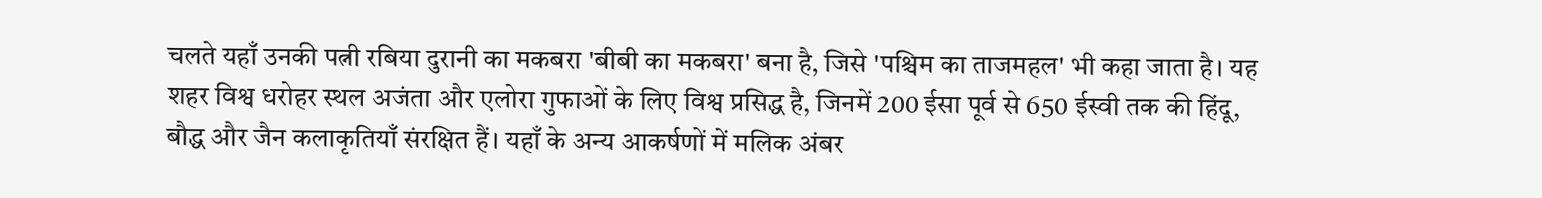चलते यहाँ उनकी पत्नी रबिया दुरानी का मकबरा 'बीबी का मकबरा' बना है, जिसे 'पश्चिम का ताजमहल' भी कहा जाता है। यह शहर विश्व धरोहर स्थल अजंता और एलोरा गुफाओं के लिए विश्व प्रसिद्ध है, जिनमें 200 ईसा पूर्व से 650 ईस्वी तक की हिंदू, बौद्ध और जैन कलाकृतियाँ संरक्षित हैं। यहाँ के अन्य आकर्षणों में मलिक अंबर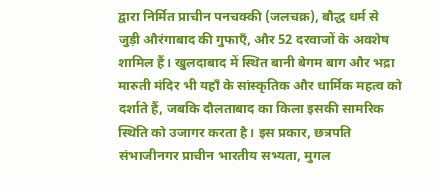द्वारा निर्मित प्राचीन पनचक्की (जलचक्र), बौद्ध धर्म से जुड़ी औरंगाबाद की गुफाएँ, और 52 दरवाजों के अवशेष शामिल हैं। खुलदाबाद में स्थित बानी बेगम बाग और भद्रा मारुती मंदिर भी यहाँ के सांस्कृतिक और धार्मिक महत्व को दर्शाते हैं, जबकि दौलताबाद का किला इसकी सामरिक स्थिति को उजागर करता है। इस प्रकार, छत्रपति संभाजीनगर प्राचीन भारतीय सभ्यता, मुगल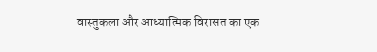वास्तुकला और आध्यात्मिक विरासत का एक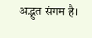अद्भुत संगम है।